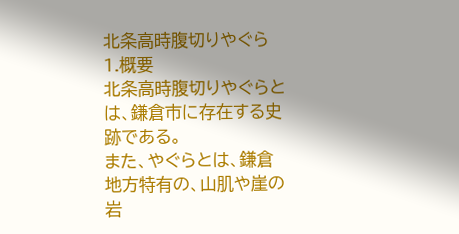北条高時腹切りやぐら
1.概要
北条高時腹切りやぐらとは、鎌倉市に存在する史跡である。
また、やぐらとは、鎌倉地方特有の、山肌や崖の岩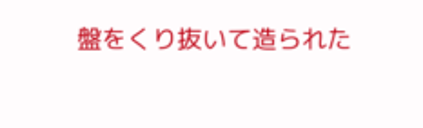盤をくり抜いて造られた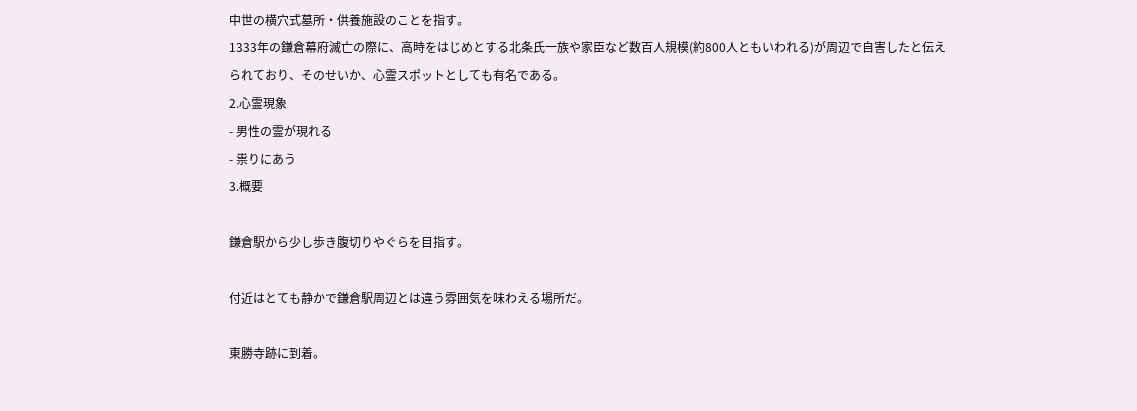中世の横穴式墓所・供養施設のことを指す。
1333年の鎌倉幕府滅亡の際に、高時をはじめとする北条氏一族や家臣など数百人規模(約800人ともいわれる)が周辺で自害したと伝えられており、そのせいか、心霊スポットとしても有名である。
2.心霊現象
- 男性の霊が現れる
- 祟りにあう
3.概要

鎌倉駅から少し歩き腹切りやぐらを目指す。

付近はとても静かで鎌倉駅周辺とは違う雰囲気を味わえる場所だ。

東勝寺跡に到着。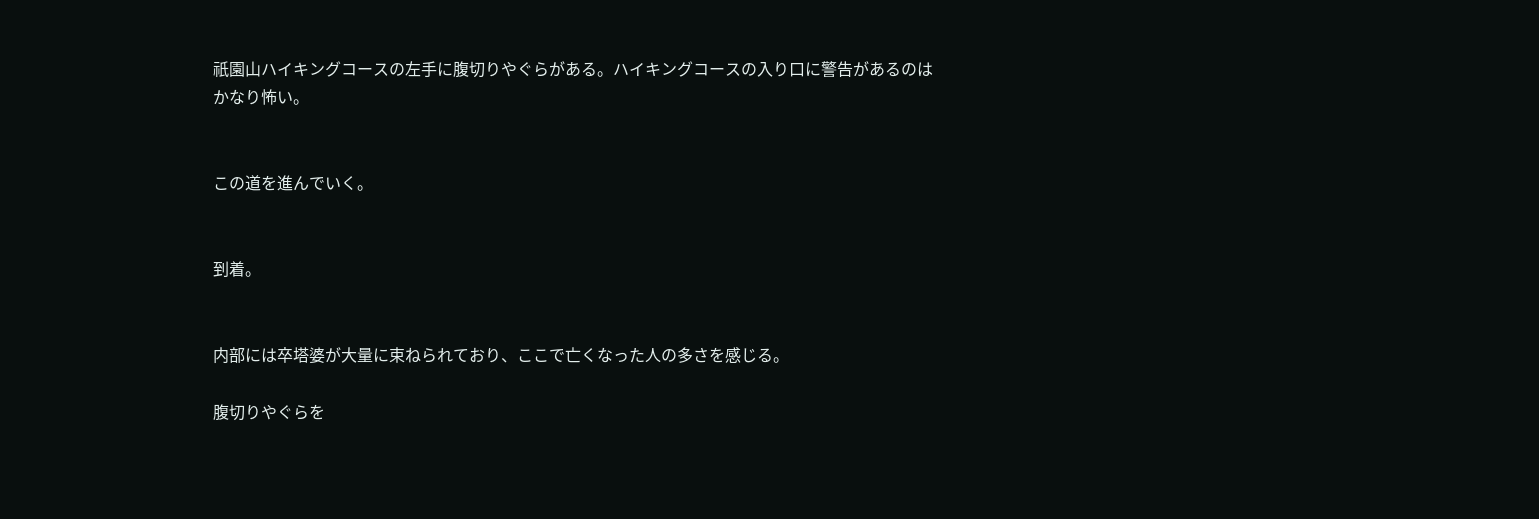祇園山ハイキングコースの左手に腹切りやぐらがある。ハイキングコースの入り口に警告があるのはかなり怖い。


この道を進んでいく。


到着。


内部には卒塔婆が大量に束ねられており、ここで亡くなった人の多さを感じる。

腹切りやぐらを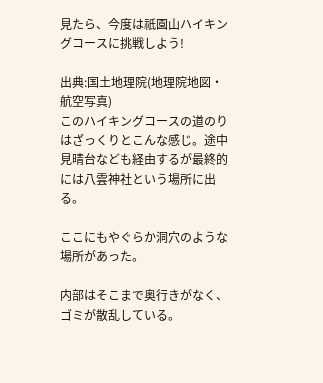見たら、今度は祇園山ハイキングコースに挑戦しよう!

出典:国土地理院(地理院地図・航空写真)
このハイキングコースの道のりはざっくりとこんな感じ。途中見晴台なども経由するが最終的には八雲神社という場所に出る。

ここにもやぐらか洞穴のような場所があった。

内部はそこまで奥行きがなく、ゴミが散乱している。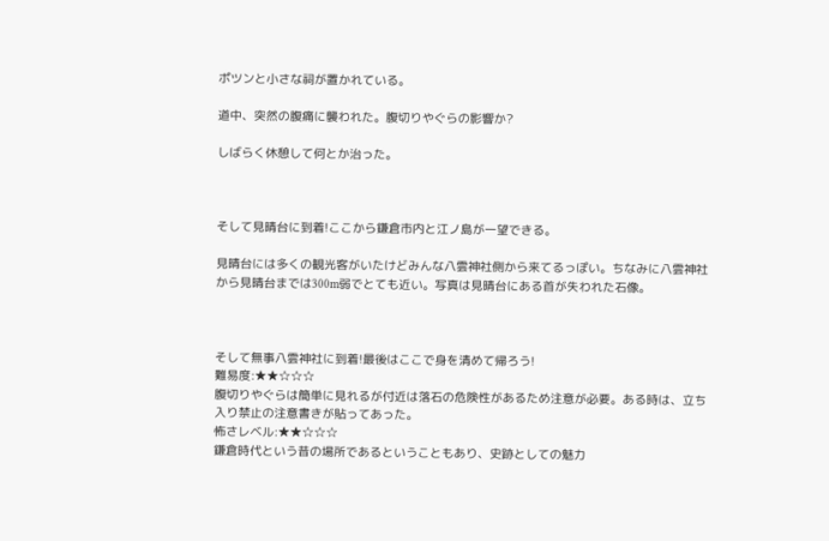ポツンと小さな祠が置かれている。

道中、突然の腹痛に襲われた。腹切りやぐらの影響か?

しばらく休憩して何とか治った。



そして見晴台に到着!ここから鎌倉市内と江ノ島が一望できる。

見晴台には多くの観光客がいたけどみんな八雲神社側から来てるっぽい。ちなみに八雲神社から見晴台までは300m弱でとても近い。写真は見晴台にある首が失われた石像。



そして無事八雲神社に到着!最後はここで身を清めて帰ろう!
難易度:★★☆☆☆
腹切りやぐらは簡単に見れるが付近は落石の危険性があるため注意が必要。ある時は、立ち入り禁止の注意書きが貼ってあった。
怖さレベル:★★☆☆☆
鎌倉時代という昔の場所であるということもあり、史跡としての魅力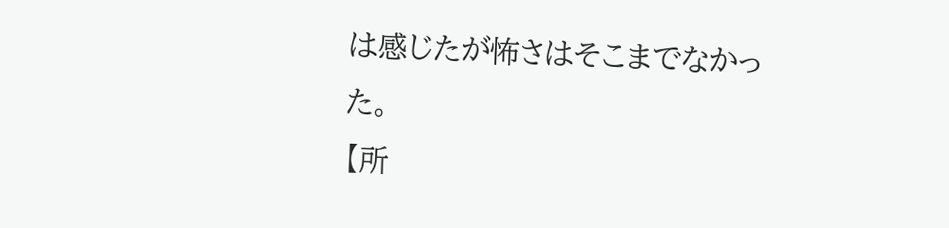は感じたが怖さはそこまでなかった。
【所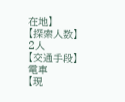在地】
【探索人数】
2人
【交通手段】
電車
【現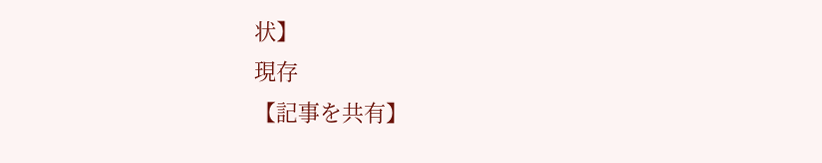状】
現存
【記事を共有】